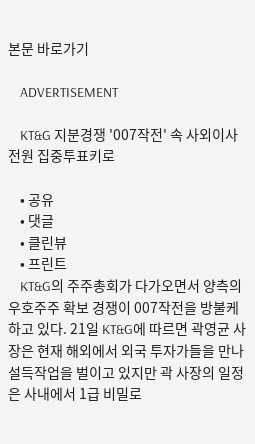본문 바로가기

    ADVERTISEMENT

    KT&G 지분경쟁 '007작전' 속 사외이사 전원 집중투표키로

    • 공유
    • 댓글
    • 클린뷰
    • 프린트
    KT&G의 주주총회가 다가오면서 양측의 우호주주 확보 경쟁이 007작전을 방불케 하고 있다. 21일 KT&G에 따르면 곽영균 사장은 현재 해외에서 외국 투자가들을 만나 설득작업을 벌이고 있지만 곽 사장의 일정은 사내에서 1급 비밀로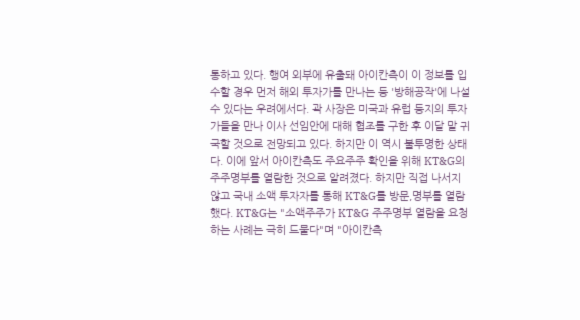통하고 있다. 행여 외부에 유출돼 아이칸측이 이 정보를 입수할 경우 먼저 해외 투자가를 만나는 등 '방해공작'에 나설 수 있다는 우려에서다. 곽 사장은 미국과 유럽 등지의 투자가들을 만나 이사 선임안에 대해 협조를 구한 후 이달 말 귀국할 것으로 전망되고 있다. 하지만 이 역시 불투명한 상태다. 이에 앞서 아이칸측도 주요주주 확인을 위해 KT&G의 주주명부를 열람한 것으로 알려졌다. 하지만 직접 나서지 않고 국내 소액 투자자를 통해 KT&G를 방문,명부를 열람했다. KT&G는 "소액주주가 KT&G 주주명부 열람을 요청하는 사례는 극히 드물다"며 "아이칸측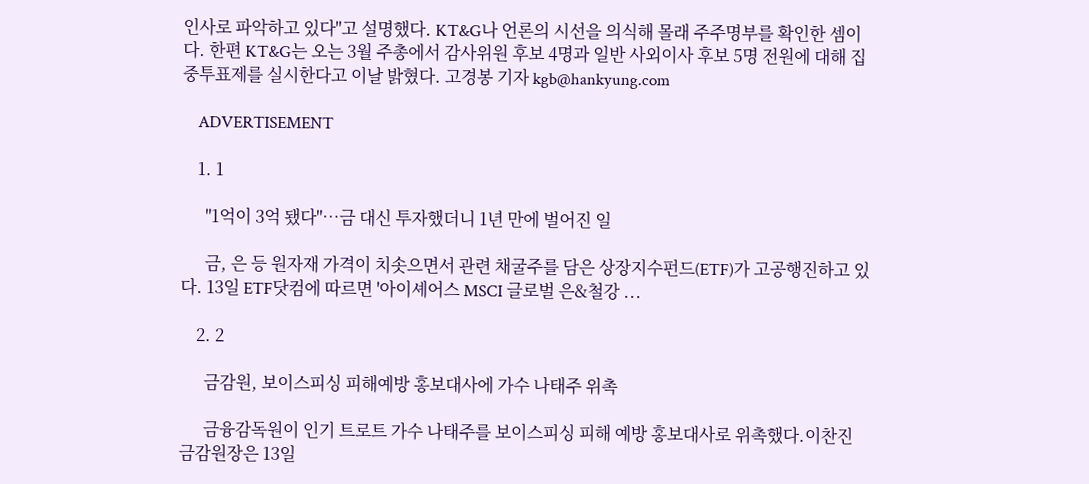인사로 파악하고 있다"고 설명했다. KT&G나 언론의 시선을 의식해 몰래 주주명부를 확인한 셈이다. 한편 KT&G는 오는 3월 주총에서 감사위원 후보 4명과 일반 사외이사 후보 5명 전원에 대해 집중투표제를 실시한다고 이날 밝혔다. 고경봉 기자 kgb@hankyung.com

    ADVERTISEMENT

    1. 1

      "1억이 3억 됐다"…금 대신 투자했더니 1년 만에 벌어진 일

      금, 은 등 원자재 가격이 치솟으면서 관련 채굴주를 담은 상장지수펀드(ETF)가 고공행진하고 있다. 13일 ETF닷컴에 따르면 '아이셰어스 MSCI 글로벌 은&철강 ...

    2. 2

      금감원, 보이스피싱 피해예방 홍보대사에 가수 나태주 위촉

      금융감독원이 인기 트로트 가수 나태주를 보이스피싱 피해 예방 홍보대사로 위촉했다.이찬진 금감원장은 13일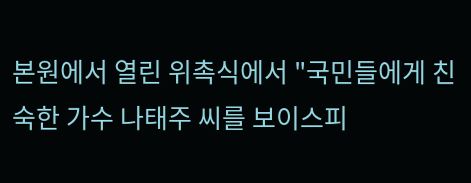본원에서 열린 위촉식에서 "국민들에게 친숙한 가수 나태주 씨를 보이스피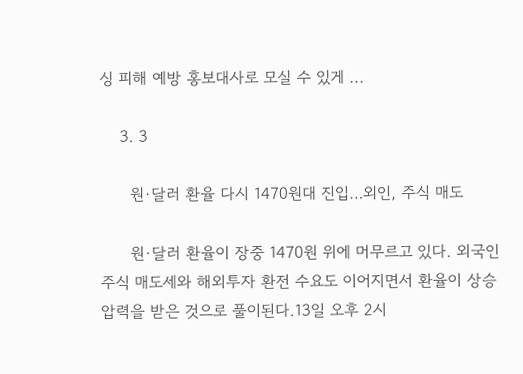싱 피해 예방 홍보대사로 모실 수 있게 ...

    3. 3

      원·달러 환율 다시 1470원대 진입…외인, 주식 매도

      원·달러 환율이 장중 1470원 위에 머무르고 있다. 외국인 주식 매도세와 해외투자 환전 수요도 이어지면서 환율이 상승 압력을 받은 것으로 풀이된다.13일 오후 2시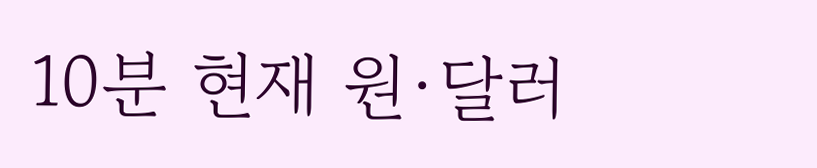10분 현재 원·달러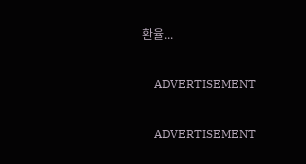환율...

    ADVERTISEMENT

    ADVERTISEMENT